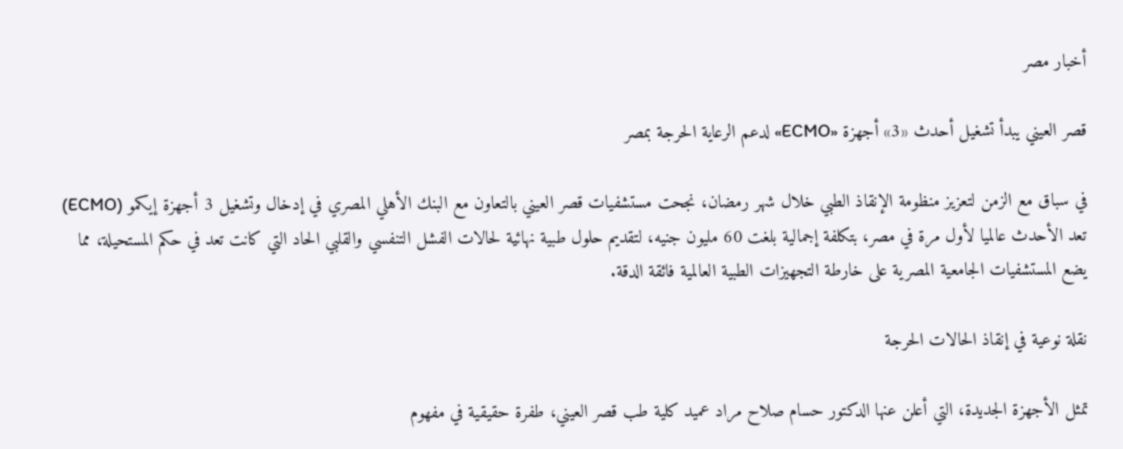أخبار مصر

قصر العيني يبدأ تشغيل أحدث «3» أجهزة «ECMO» لدعم الرعاية الحرجة بمصر

في سباق مع الزمن لتعزيز منظومة الإنقاذ الطبي خلال شهر رمضان، نجحت مستشفيات قصر العيني بالتعاون مع البنك الأهلي المصري في إدخال وتشغيل 3 أجهزة إيكمو (ECMO) تعد الأحدث عالميا لأول مرة في مصر، بتكلفة إجمالية بلغت 60 مليون جنيه، لتقديم حلول طبية نهائية لحالات الفشل التنفسي والقلبي الحاد التي كانت تعد في حكم المستحيلة، مما يضع المستشفيات الجامعية المصرية على خارطة التجهيزات الطبية العالمية فائقة الدقة.

نقلة نوعية في إنقاذ الحالات الحرجة

تمثل الأجهزة الجديدة، التي أعلن عنها الدكتور حسام صلاح مراد عميد كلية طب قصر العيني، طفرة حقيقية في مفهوم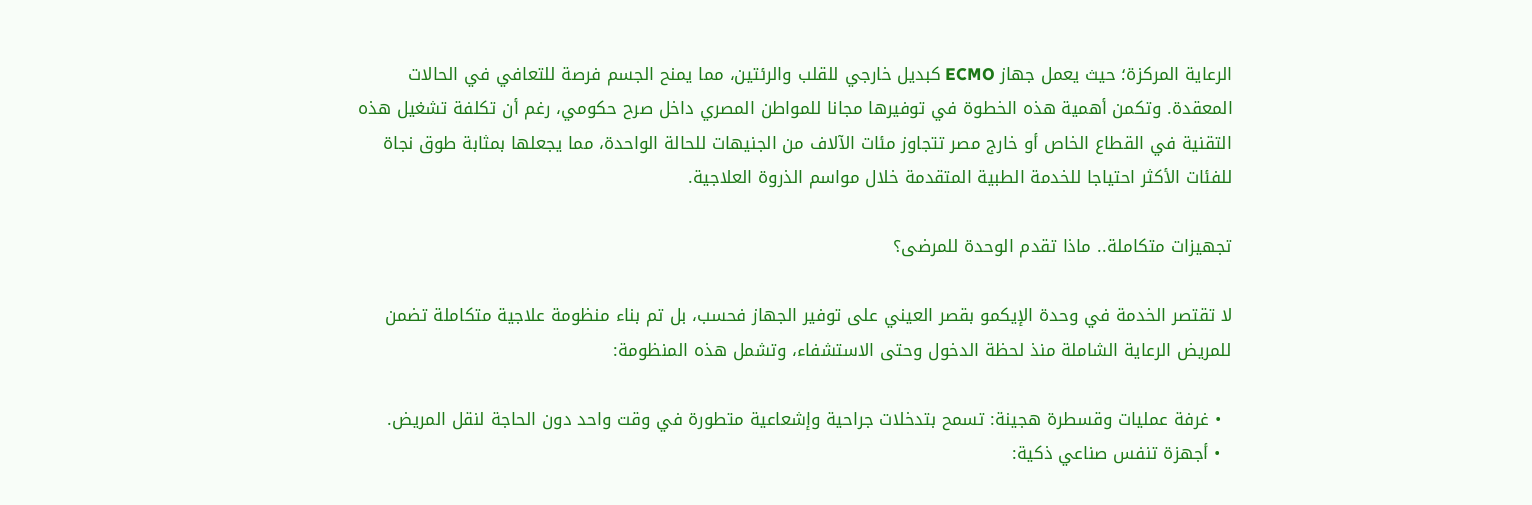الرعاية المركزة؛ حيث يعمل جهاز ECMO كبديل خارجي للقلب والرئتين، مما يمنح الجسم فرصة للتعافي في الحالات المعقدة. وتكمن أهمية هذه الخطوة في توفيرها مجانا للمواطن المصري داخل صرح حكومي، رغم أن تكلفة تشغيل هذه التقنية في القطاع الخاص أو خارج مصر تتجاوز مئات الآلاف من الجنيهات للحالة الواحدة، مما يجعلها بمثابة طوق نجاة للفئات الأكثر احتياجا للخدمة الطبية المتقدمة خلال مواسم الذروة العلاجية.

تجهيزات متكاملة.. ماذا تقدم الوحدة للمرضى؟

لا تقتصر الخدمة في وحدة الإيكمو بقصر العيني على توفير الجهاز فحسب، بل تم بناء منظومة علاجية متكاملة تضمن للمريض الرعاية الشاملة منذ لحظة الدخول وحتى الاستشفاء، وتشمل هذه المنظومة:

  • غرفة عمليات وقسطرة هجينة: تسمح بتدخلات جراحية وإشعاعية متطورة في وقت واحد دون الحاجة لنقل المريض.
  • أجهزة تنفس صناعي ذكية: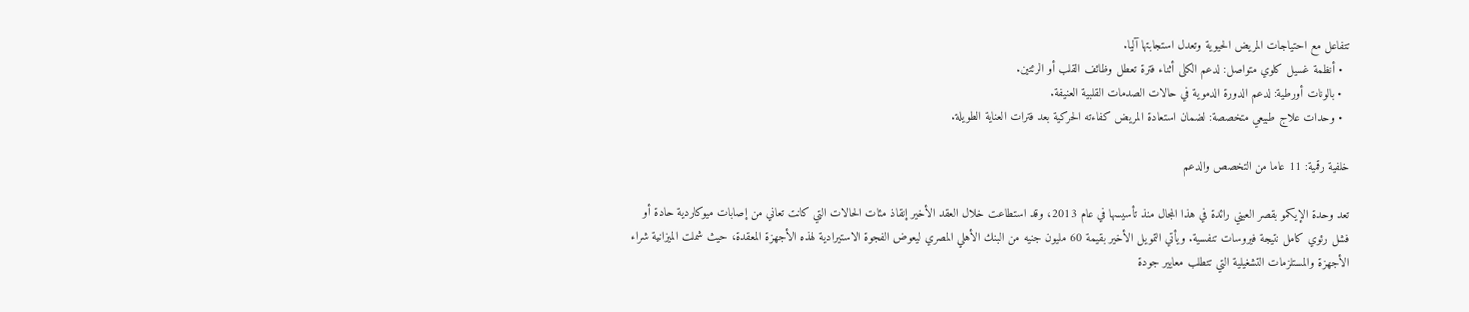تتفاعل مع احتياجات المريض الحيوية وتعدل استجابتها آليا.
  • أنظمة غسيل كلوي متواصل: لدعم الكلى أثناء فترة تعطل وظائف القلب أو الرئتين.
  • بالونات أورطية: لدعم الدورة الدموية في حالات الصدمات القلبية العنيفة.
  • وحدات علاج طبيعي متخصصة: لضمان استعادة المريض كفاءته الحركية بعد فترات العناية الطويلة.

خلفية رقمية: 11 عاما من التخصص والدعم

تعد وحدة الإيكمو بقصر العيني رائدة في هذا المجال منذ تأسيسها في عام 2013، وقد استطاعت خلال العقد الأخير إنقاذ مئات الحالات التي كانت تعاني من إصابات ميوكاردية حادة أو فشل رئوي كامل نتيجة فيروسات تنفسية. ويأتي التمويل الأخير بقيمة 60 مليون جنيه من البنك الأهلي المصري ليعوض الفجوة الاستيرادية لهذه الأجهزة المعقدة، حيث شملت الميزانية شراء الأجهزة والمستلزمات التشغيلية التي تتطلب معايير جودة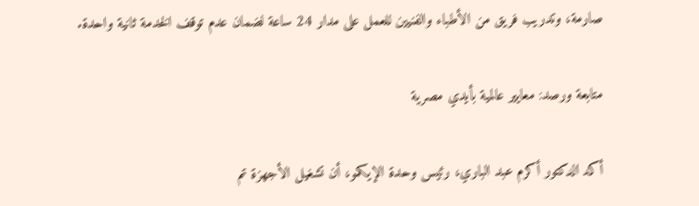صارمة، وتدريب فريق من الأطباء والفنيين للعمل على مدار 24 ساعة لضمان عدم توقف الخدمة ثانية واحدة.

متابعة ورصد: معايير عالمية بأيدي مصرية

أكد الدكتور أكرم عبد الباري، رئيس وحدة الإيكمو، أن تشغيل الأجهزة تم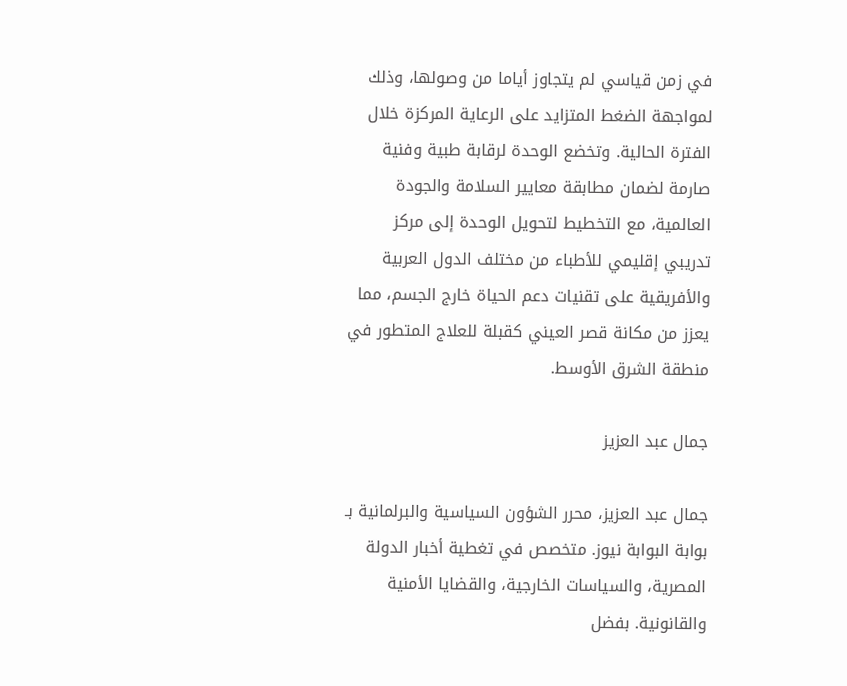في زمن قياسي لم يتجاوز أياما من وصولها، وذلك لمواجهة الضغط المتزايد على الرعاية المركزة خلال الفترة الحالية. وتخضع الوحدة لرقابة طبية وفنية صارمة لضمان مطابقة معايير السلامة والجودة العالمية، مع التخطيط لتحويل الوحدة إلى مركز تدريبي إقليمي للأطباء من مختلف الدول العربية والأفريقية على تقنيات دعم الحياة خارج الجسم، مما يعزز من مكانة قصر العيني كقبلة للعلاج المتطور في منطقة الشرق الأوسط.

جمال عبد العزيز

جمال عبد العزيز، محرر الشؤون السياسية والبرلمانية بـ بوابة البوابة نيوز. متخصص في تغطية أخبار الدولة المصرية، والسياسات الخارجية، والقضايا الأمنية والقانونية. بفضل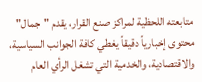متابعته اللحظية لمراكز صنع القرار، يقدم "جمال" محتوى إخبارياً دقيقاً يغطي كافة الجوانب السياسية، والاقتصادية، والخدمية التي تشغل الرأي العام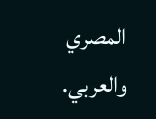المصري والعربي.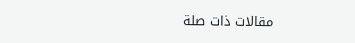مقالات ذات صلة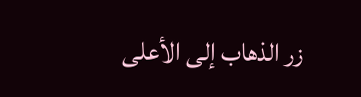زر الذهاب إلى الأعلى